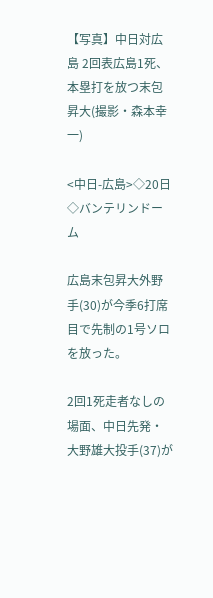【写真】中日対広島 2回表広島1死、本塁打を放つ末包昇大(撮影・森本幸一)

<中日-広島>◇20日◇バンテリンドーム

広島末包昇大外野手(30)が今季6打席目で先制の1号ソロを放った。

2回1死走者なしの場面、中日先発・大野雄大投手(37)が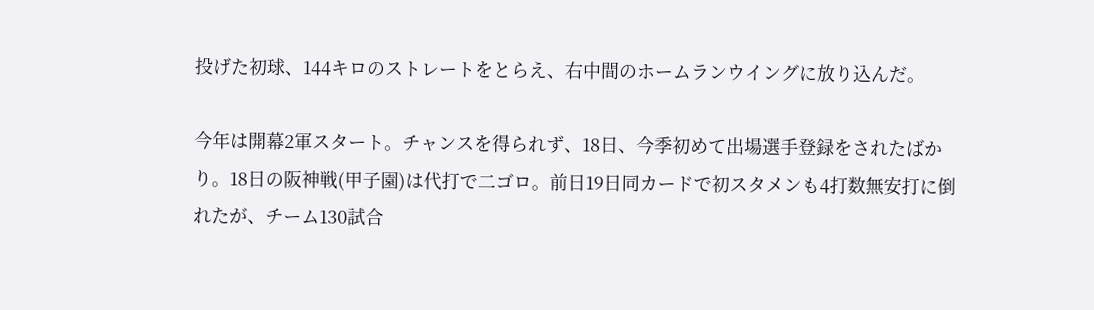投げた初球、144キロのストレートをとらえ、右中間のホームランウイングに放り込んだ。

今年は開幕2軍スタート。チャンスを得られず、18日、今季初めて出場選手登録をされたばかり。18日の阪神戦(甲子園)は代打で二ゴロ。前日19日同カードで初スタメンも4打数無安打に倒れたが、チーム130試合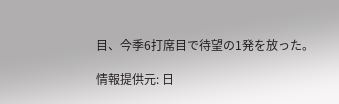目、今季6打席目で待望の1発を放った。

情報提供元: 日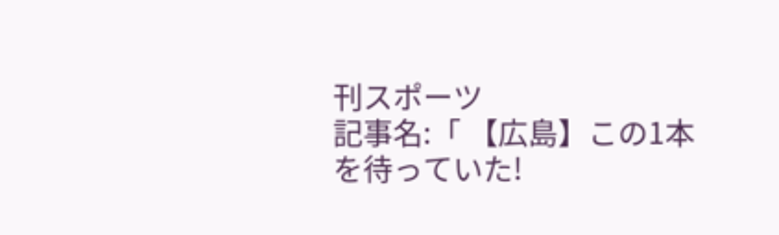刊スポーツ
記事名:「 【広島】この1本を待っていた!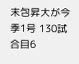末包昇大が今季1号 130試合目6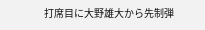打席目に大野雄大から先制弾